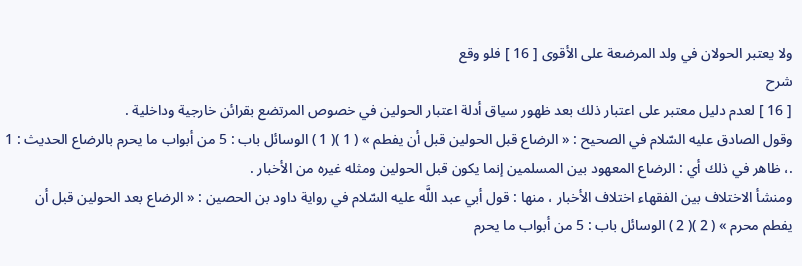ولا يعتبر الحولان في ولد المرضعة على الأقوى [ 16 ] فلو وقع
شرح
[ 16 ] لعدم دليل معتبر على اعتبار ذلك بعد ظهور سياق أدلة اعتبار الحولين في خصوص المرتضع بقرائن خارجية وداخلية .
وقول الصادق عليه السّلام في الصحيح : « الرضاع قبل الحولين قبل أن يفطم » ( 1 )( 1 ) الوسائل باب : 5 من أبواب ما يحرم بالرضاع الحديث : 1 .، ظاهر في ذلك أي : الرضاع المعهود بين المسلمين إنما يكون قبل الحولين ومثله غيره من الأخبار .
ومنشأ الاختلاف بين الفقهاء اختلاف الأخبار ، منها : قول أبي عبد اللَّه عليه السّلام في رواية داود بن الحصين : « الرضاع بعد الحولين قبل أن يفطم محرم » ( 2 )( 2 ) الوسائل باب : 5 من أبواب ما يحرم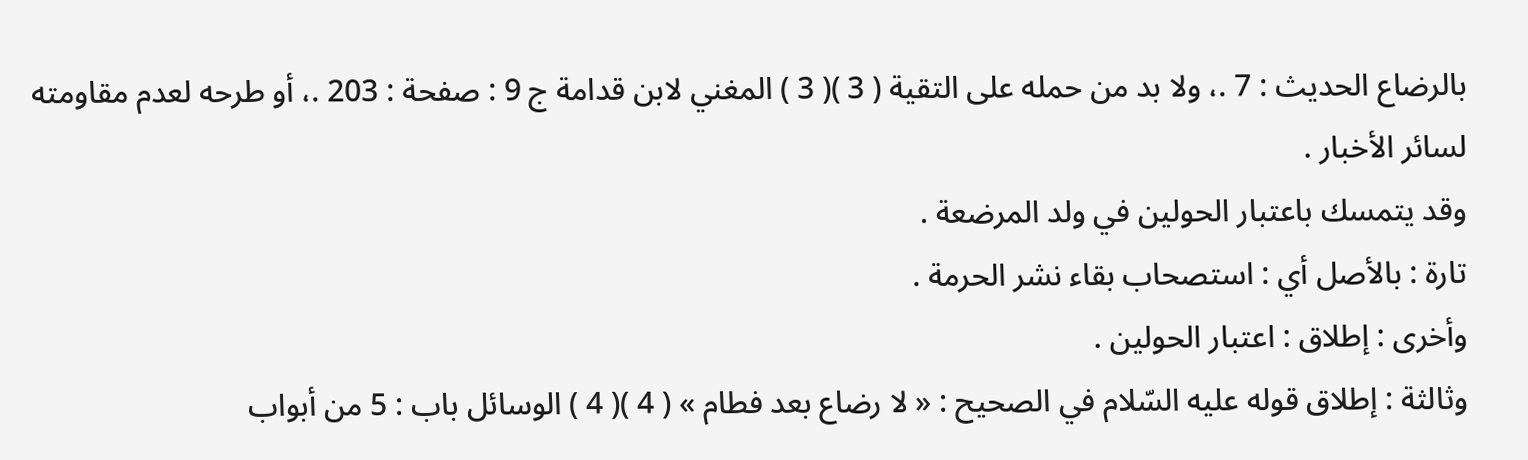بالرضاع الحديث : 7 .، ولا بد من حمله على التقية ( 3 )( 3 ) المغني لابن قدامة ج 9 : صفحة : 203 .، أو طرحه لعدم مقاومته لسائر الأخبار .
وقد يتمسك باعتبار الحولين في ولد المرضعة .
تارة : بالأصل أي : استصحاب بقاء نشر الحرمة .
وأخرى : إطلاق : اعتبار الحولين .
وثالثة : إطلاق قوله عليه السّلام في الصحيح : « لا رضاع بعد فطام » ( 4 )( 4 ) الوسائل باب : 5 من أبواب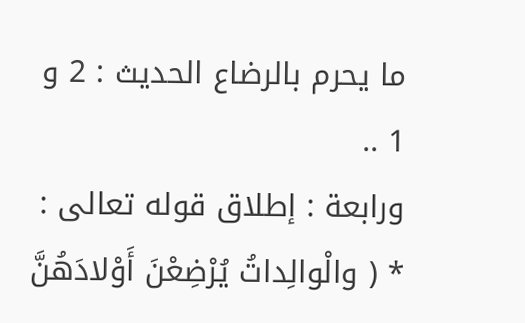ما يحرم بالرضاع الحديث : 2 و 1 ..
ورابعة : إطلاق قوله تعالى : * ( والْوالِداتُ يُرْضِعْنَ أَوْلادَهُنَّ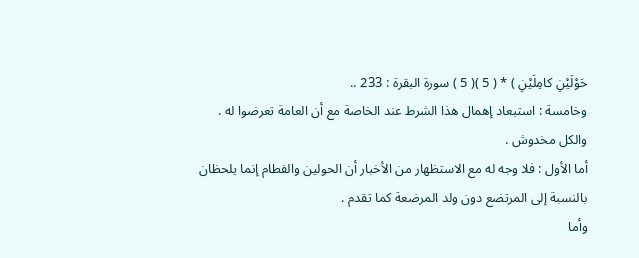حَوْلَيْنِ كامِلَيْنِ ) * ( 5 )( 5 ) سورة البقرة : 233 ..
وخامسة : استبعاد إهمال هذا الشرط عند الخاصة مع أن العامة تعرضوا له .
والكل مخدوش .
أما الأول : فلا وجه له مع الاستظهار من الأخبار أن الحولين والفطام إنما يلحظان بالنسبة إلى المرتضع دون ولد المرضعة كما تقدم .
وأما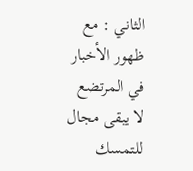الثاني : مع ظهور الأخبار في المرتضع لا يبقى مجال للتمسك